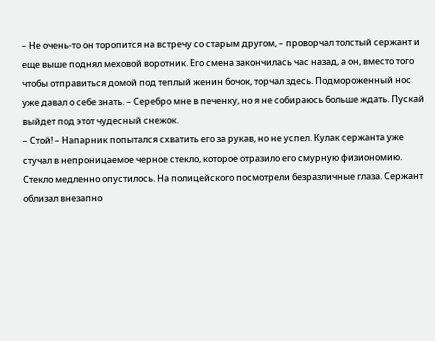– Не очень-то он торопится на встречу со старым другом, – проворчал толстый сержант и еще выше поднял меховой воротник. Его смена закончилась час назад, а он, вместо того чтобы отправиться домой под теплый женин бочок, торчал здесь. Подмороженный нос уже давал о себе знать. – Серебро мне в печенку, но я не собираюсь больше ждать. Пускай выйдет под этот чудесный снежок.
– Стой! – Напарник попытался схватить его за рукав, но не успел. Кулак сержанта уже стучал в непроницаемое черное стекло, которое отразило его смурную физиономию.
Стекло медленно опустилось. На полицейского посмотрели безразличные глаза. Сержант облизал внезапно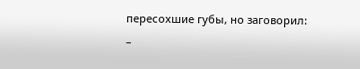пересохшие губы, но заговорил:
–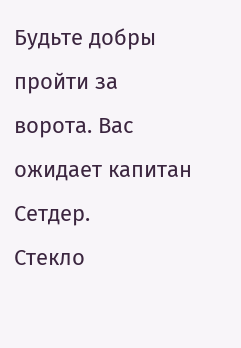Будьте добры пройти за ворота. Вас ожидает капитан Сетдер.
Стекло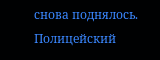снова поднялось. Полицейский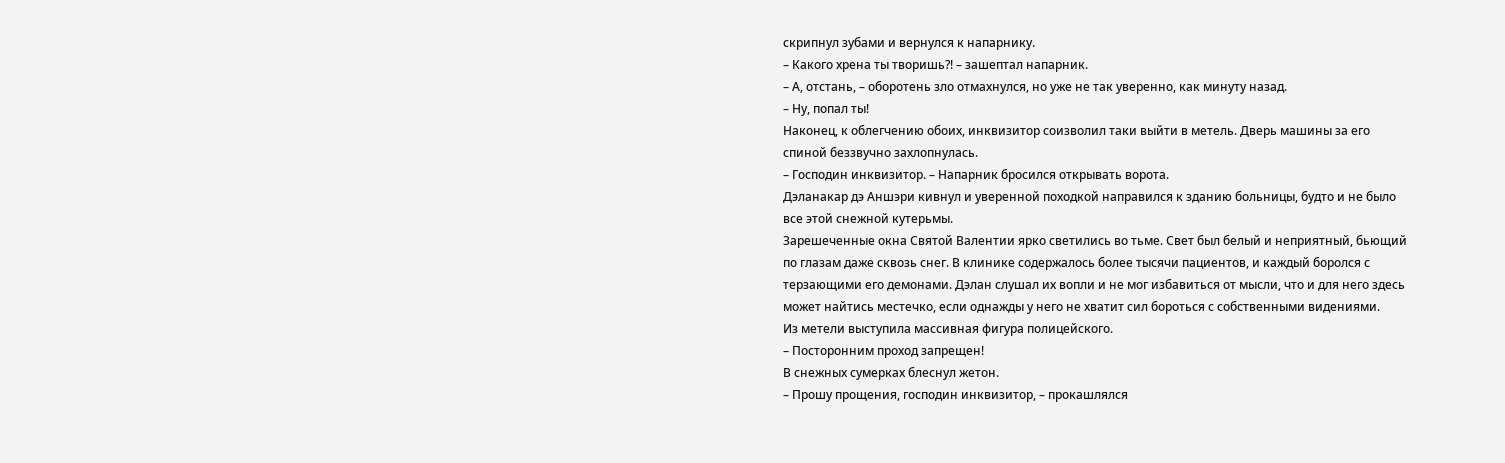скрипнул зубами и вернулся к напарнику.
– Какого хрена ты творишь?! – зашептал напарник.
– А, отстань, – оборотень зло отмахнулся, но уже не так уверенно, как минуту назад.
– Ну, попал ты!
Наконец, к облегчению обоих, инквизитор соизволил таки выйти в метель. Дверь машины за его спиной беззвучно захлопнулась.
– Господин инквизитор. – Напарник бросился открывать ворота.
Дэланакар дэ Аншэри кивнул и уверенной походкой направился к зданию больницы, будто и не было все этой снежной кутерьмы.
Зарешеченные окна Святой Валентии ярко светились во тьме. Свет был белый и неприятный, бьющий по глазам даже сквозь снег. В клинике содержалось более тысячи пациентов, и каждый боролся с терзающими его демонами. Дэлан слушал их вопли и не мог избавиться от мысли, что и для него здесь может найтись местечко, если однажды у него не хватит сил бороться с собственными видениями.
Из метели выступила массивная фигура полицейского.
– Посторонним проход запрещен!
В снежных сумерках блеснул жетон.
– Прошу прощения, господин инквизитор, – прокашлялся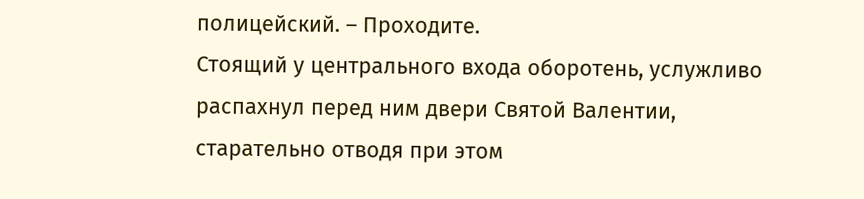полицейский. – Проходите.
Стоящий у центрального входа оборотень, услужливо распахнул перед ним двери Святой Валентии, старательно отводя при этом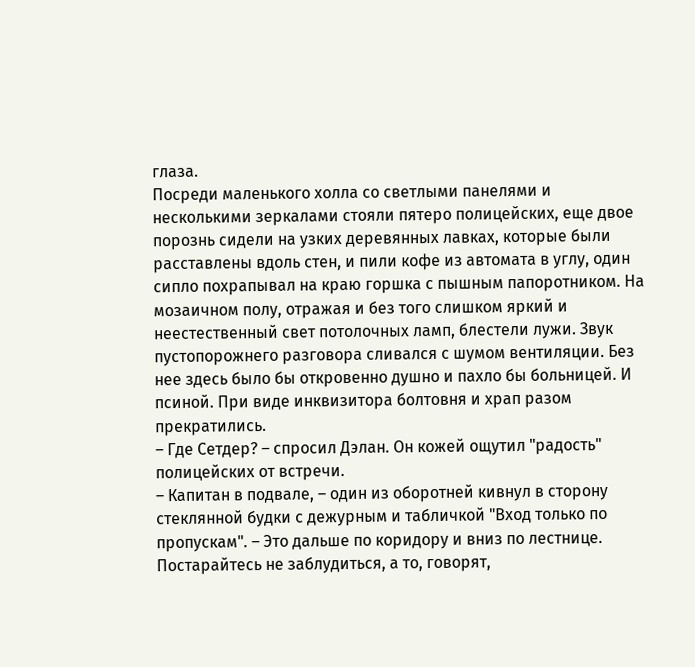глаза.
Посреди маленького холла со светлыми панелями и несколькими зеркалами стояли пятеро полицейских, еще двое порознь сидели на узких деревянных лавках, которые были расставлены вдоль стен, и пили кофе из автомата в углу, один сипло похрапывал на краю горшка с пышным папоротником. На мозаичном полу, отражая и без того слишком яркий и неестественный свет потолочных ламп, блестели лужи. Звук пустопорожнего разговора сливался с шумом вентиляции. Без нее здесь было бы откровенно душно и пахло бы больницей. И псиной. При виде инквизитора болтовня и храп разом прекратились.
– Где Сетдер? – спросил Дэлан. Он кожей ощутил "радость" полицейских от встречи.
– Капитан в подвале, – один из оборотней кивнул в сторону стеклянной будки с дежурным и табличкой "Вход только по пропускам". – Это дальше по коридору и вниз по лестнице. Постарайтесь не заблудиться, а то, говорят,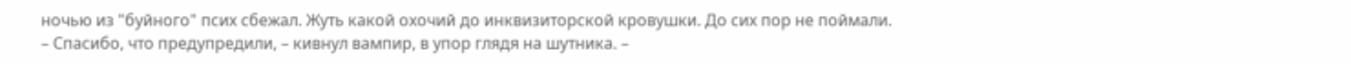ночью из "буйного" псих сбежал. Жуть какой охочий до инквизиторской кровушки. До сих пор не поймали.
– Спасибо, что предупредили, – кивнул вампир, в упор глядя на шутника. –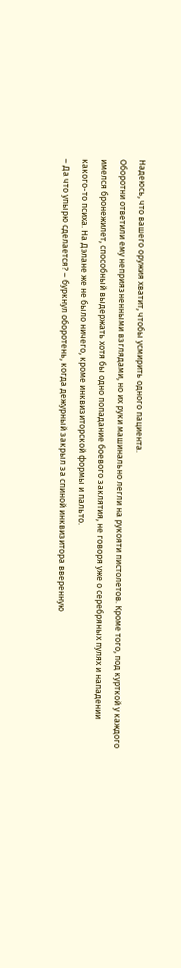Надеюсь, что вашего оружия хватит, чтобы усмирить одного пациента.
Оборотни ответили ему неприязненными взглядами, но их руки машинально легли на рукояти пистолетов. Кроме того, под курткой у каждого имелся бронежилет, способный выдержать хотя бы одно попадание боевого заклятия, не говоря уже о серебряных пулях и нападении какого-то психа. На Дэлане же не было ничего, кроме инквизиторской формы и пальто.
– Да что упырю сделается? – буркнул оборотень, когда дежурный закрыл за спиной инквизитора вверенную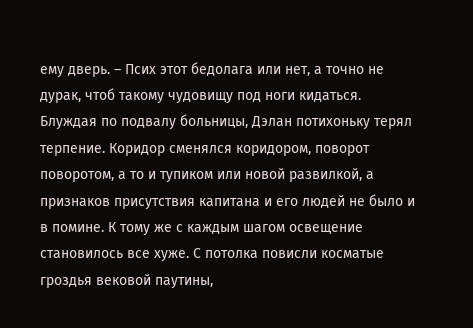ему дверь. – Псих этот бедолага или нет, а точно не дурак, чтоб такому чудовищу под ноги кидаться.
Блуждая по подвалу больницы, Дэлан потихоньку терял терпение. Коридор сменялся коридором, поворот поворотом, а то и тупиком или новой развилкой, а признаков присутствия капитана и его людей не было и в помине. К тому же с каждым шагом освещение становилось все хуже. С потолка повисли косматые гроздья вековой паутины,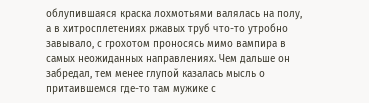облупившаяся краска лохмотьями валялась на полу, а в хитросплетениях ржавых труб что-то утробно завывало, с грохотом проносясь мимо вампира в самых неожиданных направлениях. Чем дальше он забредал, тем менее глупой казалась мысль о притаившемся где-то там мужике с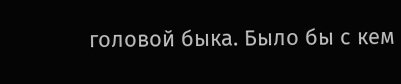головой быка. Было бы с кем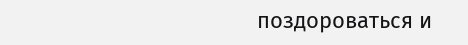поздороваться и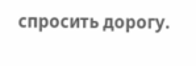спросить дорогу.